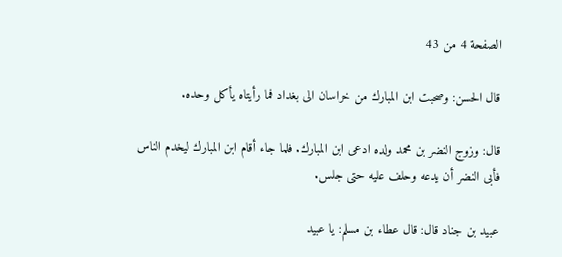الصفحة 4 من 43

قال الحسن: وصحبت ابن المبارك من خراسان الى بغداد فما رأيتاه يأكل وحده.

قال: وزوج النضر بن محمد ولده ادعى ابن المبارك. فلما جاء أقام ابن المبارك ليخدم الناس فأبى النضر أن يدعه وحلف عليه حتى جلس.

عبيد بن جناد قال: قال عطاء بن مسلم: يا عبيد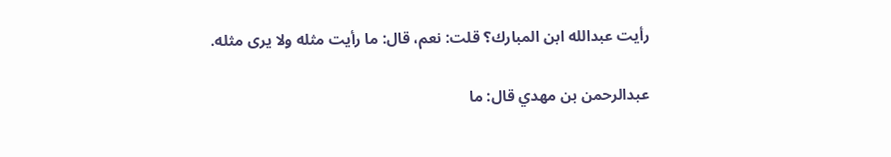رأيت عبدالله ابن المبارك؟ قلت: نعم، قال: ما رأيت مثله ولا يرى مثله.

عبدالرحمن بن مهدي قال: ما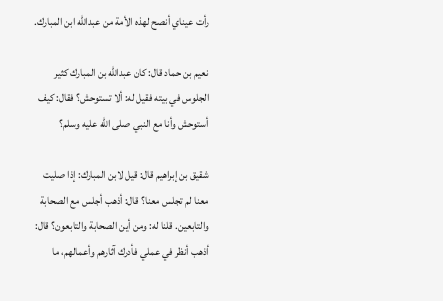رأت عيناي أنصح لهذه الأمة من عبدالله ابن المبارك.

نعيم بن حماد قال: كان عبدالله بن المبارك كثير الجلوس في بيته فقيل له: ألا تستوحش؟ فقال: كيف أستوحش وأنا مع النبي صلى الله عليه وسلم؟

شقيق بن إبراهيم قال: قيل لابن المبارك: إذا صليت معنا لم تجلس معنا؟ قال: أذهب أجلس مع الصحابة والتابعين. قلنا له: ومن أين الصحابة والتابعون؟ قال: أذهب أنظر في عملي فأدرك آثارهم وأعمالهم، ما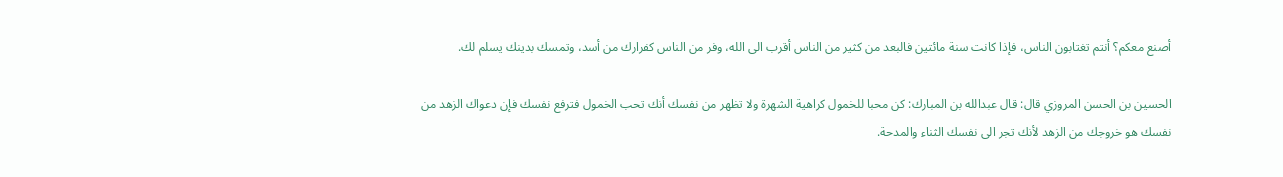أصنع معكم؟ أنتم تغتابون الناس، فإذا كانت سنة مائتين فالبعد من كثير من الناس أقرب الى الله، وفر من الناس كفرارك من أسد، وتمسك بدينك يسلم لك.

الحسين بن الحسن المروزي قال: قال عبدالله بن المبارك: كن محبا للخمول كراهية الشهرة ولا تظهر من نفسك أنك تحب الخمول فترفع نفسك فإن دعواك الزهد من نفسك هو خروجك من الزهد لأنك تجر الى نفسك الثناء والمدحة.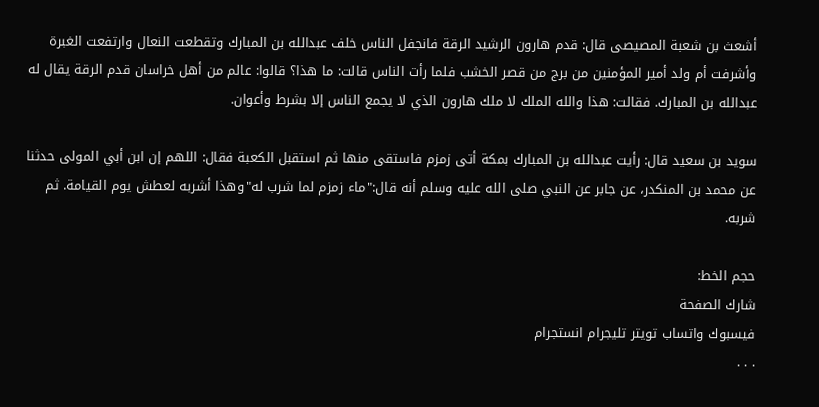أشعث بن شعبة المصيصى قال: قدم هارون الرشيد الرقة فانجفل الناس خلف عبدالله بن المبارك وتقطعت النعال وارتفعت الغبرة وأشرفت أم ولد أمير المؤمنين من برج من قصر الخشب فلما رأت الناس قالت: ما هذا؟ قالوا: عالم من أهل خراسان قدم الرقة يقال له عبدالله بن المبارك. فقالت: هذا والله الملك لا ملك هارون الذي لا يجمع الناس إلا بشرط وأعوان.

سويد بن سعيد قال: رأيت عبدالله بن المبارك بمكة أتى زمزم فاستقى منها ثم استقبل الكعبة فقال: اللهم إن ابن أبي المولى حدثنا عن محمد بن المنكدر، عن جابر عن النبي صلى الله عليه وسلم أنه قال:"ماء زمزم لما شرب له"وهذا أشربه لعطش يوم القيامة. ثم شربه.

حجم الخط:
شارك الصفحة
فيسبوك واتساب تويتر تليجرام انستجرام
. . .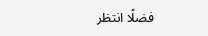فضلًا انتظر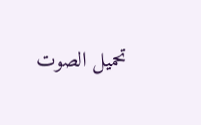تحميل الصوت